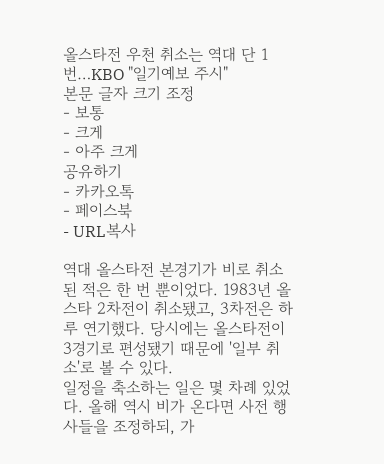올스타전 우천 취소는 역대 단 1번…KBO "일기예보 주시"
본문 글자 크기 조정
- 보통
- 크게
- 아주 크게
공유하기
- 카카오톡
- 페이스북
- URL복사

역대 올스타전 본경기가 비로 취소된 적은 한 번 뿐이었다. 1983년 올스타 2차전이 취소됐고, 3차전은 하루 연기했다. 당시에는 올스타전이 3경기로 편성됐기 때문에 '일부 취소'로 볼 수 있다.
일정을 축소하는 일은 몇 차례 있었다. 올해 역시 비가 온다면 사전 행사들을 조정하되, 가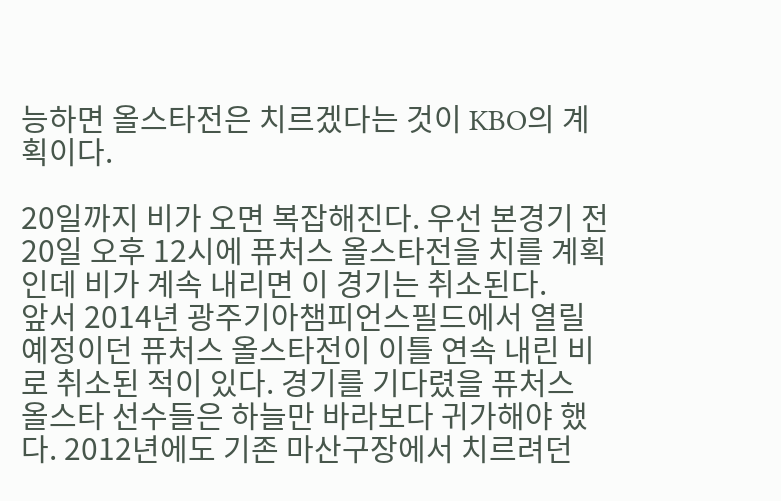능하면 올스타전은 치르겠다는 것이 KBO의 계획이다.

20일까지 비가 오면 복잡해진다. 우선 본경기 전 20일 오후 12시에 퓨처스 올스타전을 치를 계획인데 비가 계속 내리면 이 경기는 취소된다.
앞서 2014년 광주기아챔피언스필드에서 열릴 예정이던 퓨처스 올스타전이 이틀 연속 내린 비로 취소된 적이 있다. 경기를 기다렸을 퓨처스 올스타 선수들은 하늘만 바라보다 귀가해야 했다. 2012년에도 기존 마산구장에서 치르려던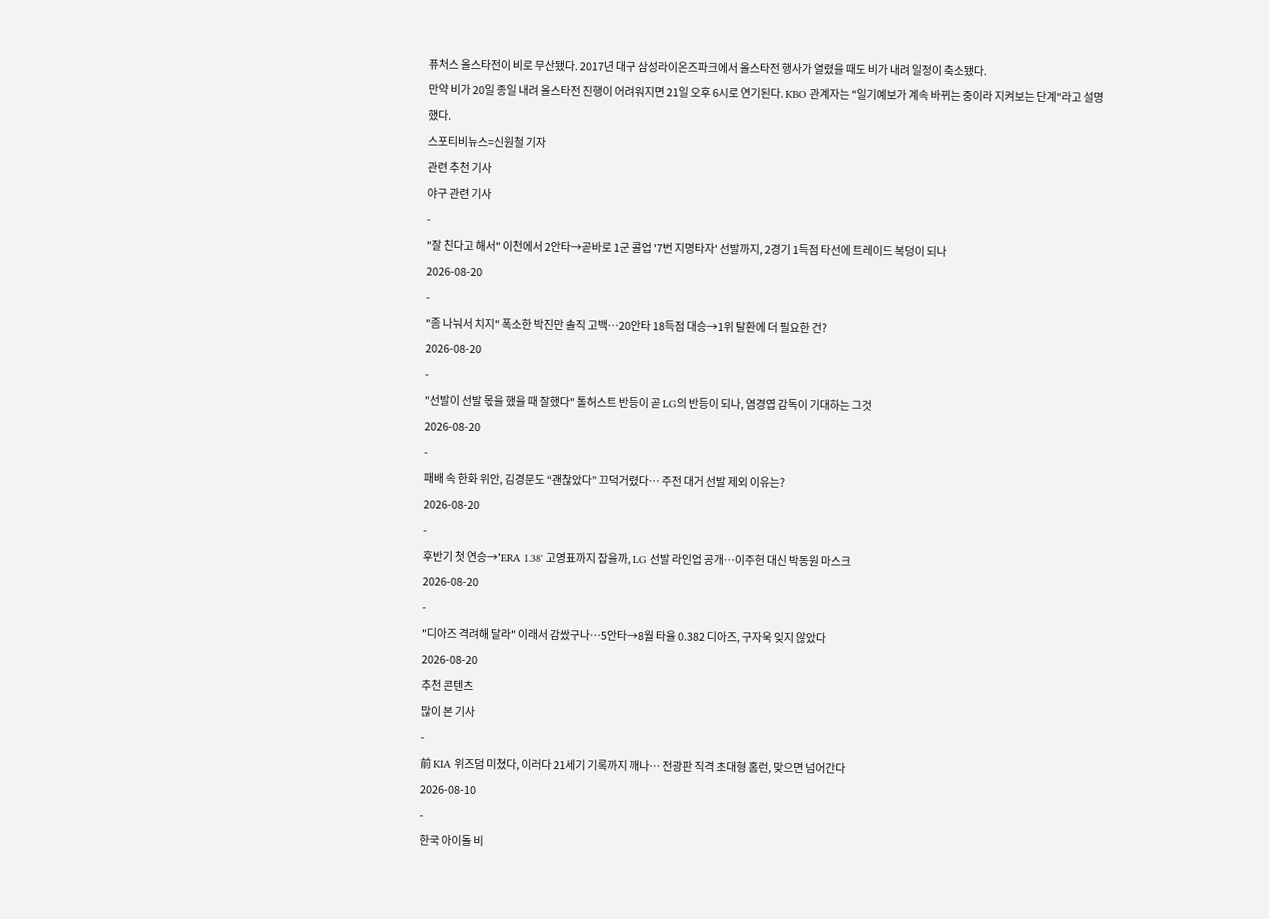퓨처스 올스타전이 비로 무산됐다. 2017년 대구 삼성라이온즈파크에서 올스타전 행사가 열렸을 때도 비가 내려 일정이 축소됐다.
만약 비가 20일 종일 내려 올스타전 진행이 어려워지면 21일 오후 6시로 연기된다. KBO 관계자는 "일기예보가 계속 바뀌는 중이라 지켜보는 단계"라고 설명했다.
스포티비뉴스=신원철 기자
관련 추천 기사
야구 관련 기사
-
"잘 친다고 해서" 이천에서 2안타→곧바로 1군 콜업 '7번 지명타자' 선발까지, 2경기 1득점 타선에 트레이드 복덩이 되나
2026-08-20
-
"좀 나눠서 치지" 폭소한 박진만 솔직 고백…20안타 18득점 대승→1위 탈환에 더 필요한 건?
2026-08-20
-
"선발이 선발 몫을 했을 때 잘했다" 톨허스트 반등이 곧 LG의 반등이 되나, 염경엽 감독이 기대하는 그것
2026-08-20
-
패배 속 한화 위안, 김경문도 “괜찮았다” 끄덕거렸다… 주전 대거 선발 제외 이유는?
2026-08-20
-
후반기 첫 연승→'ERA 1.38' 고영표까지 잡을까, LG 선발 라인업 공개…이주헌 대신 박동원 마스크
2026-08-20
-
"디아즈 격려해 달라" 이래서 감쌌구나…5안타→8월 타율 0.382 디아즈, 구자욱 잊지 않았다
2026-08-20
추천 콘텐츠
많이 본 기사
-
前 KIA 위즈덤 미쳤다, 이러다 21세기 기록까지 깨나… 전광판 직격 초대형 홈런, 맞으면 넘어간다
2026-08-10
-
한국 아이돌 비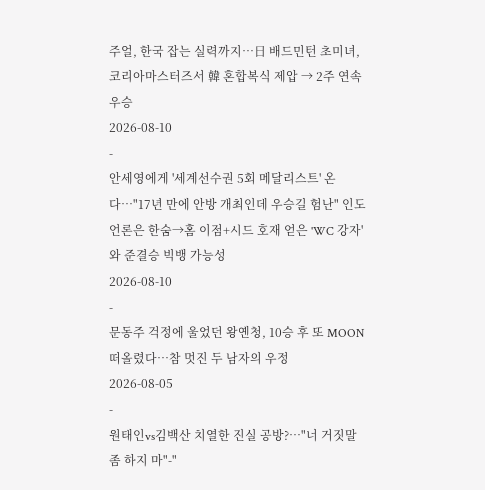주얼, 한국 잡는 실력까지…日 배드민턴 초미녀, 코리아마스터즈서 韓 혼합복식 제압 → 2주 연속 우승
2026-08-10
-
안세영에게 '세계선수권 5회 메달리스트' 온다…"17년 만에 안방 개최인데 우승길 험난" 인도 언론은 한숨→홈 이점+시드 호재 얻은 'WC 강자'와 준결승 빅뱅 가능성
2026-08-10
-
문동주 걱정에 울었던 왕옌청, 10승 후 또 MOON 떠올렸다…참 멋진 두 남자의 우정
2026-08-05
-
원태인vs김백산 치열한 진실 공방?…"너 거짓말 좀 하지 마"-"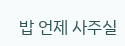밥 언제 사주실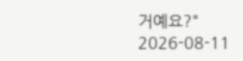거예요?"
2026-08-11